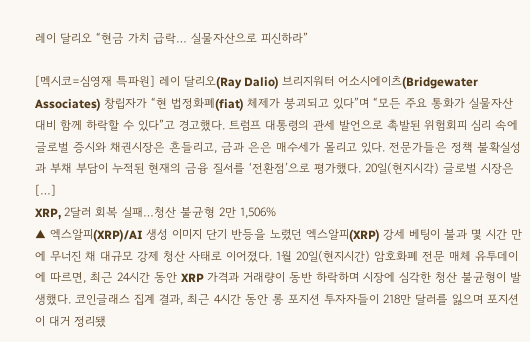레이 달리오 “현금 가치 급락… 실물자산으로 피신하라”

[멕시코=심영재 특파원] 레이 달리오(Ray Dalio) 브리지워터 어소시에이츠(Bridgewater Associates) 창립자가 “현 법정화폐(fiat) 체제가 붕괴되고 있다”며 “모든 주요 통화가 실물자산 대비 함께 하락할 수 있다”고 경고했다. 트럼프 대통령의 관세 발언으로 촉발된 위험회피 심리 속에 글로벌 증시와 채권시장은 흔들리고, 금과 은은 매수세가 몰리고 있다. 전문가들은 정책 불확실성과 부채 부담이 누적된 현재의 금융 질서를 ‘전환점’으로 평가했다. 20일(현지시각) 글로벌 시장은 […]
XRP, 2달러 회복 실패…청산 불균형 2만 1,506%
▲ 엑스알피(XRP)/AI 생성 이미지 단기 반등을 노렸던 엑스알피(XRP) 강세 베팅이 불과 몇 시간 만에 무너진 채 대규모 강제 청산 사태로 이어졌다. 1월 20일(현지시간) 암호화폐 전문 매체 유투데이에 따르면, 최근 24시간 동안 XRP 가격과 거래량이 동반 하락하며 시장에 심각한 청산 불균형이 발생했다. 코인글래스 집계 결과, 최근 4시간 동안 롱 포지션 투자자들이 218만 달러를 잃으며 포지션이 대거 정리됐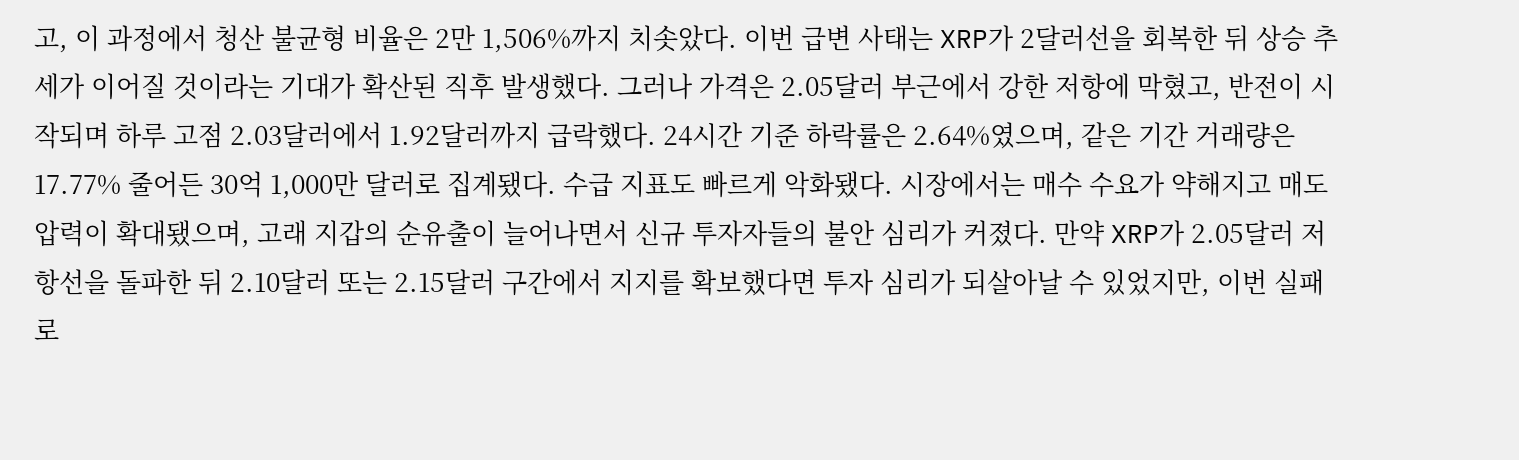고, 이 과정에서 청산 불균형 비율은 2만 1,506%까지 치솟았다. 이번 급변 사태는 XRP가 2달러선을 회복한 뒤 상승 추세가 이어질 것이라는 기대가 확산된 직후 발생했다. 그러나 가격은 2.05달러 부근에서 강한 저항에 막혔고, 반전이 시작되며 하루 고점 2.03달러에서 1.92달러까지 급락했다. 24시간 기준 하락률은 2.64%였으며, 같은 기간 거래량은 17.77% 줄어든 30억 1,000만 달러로 집계됐다. 수급 지표도 빠르게 악화됐다. 시장에서는 매수 수요가 약해지고 매도 압력이 확대됐으며, 고래 지갑의 순유출이 늘어나면서 신규 투자자들의 불안 심리가 커졌다. 만약 XRP가 2.05달러 저항선을 돌파한 뒤 2.10달러 또는 2.15달러 구간에서 지지를 확보했다면 투자 심리가 되살아날 수 있었지만, 이번 실패로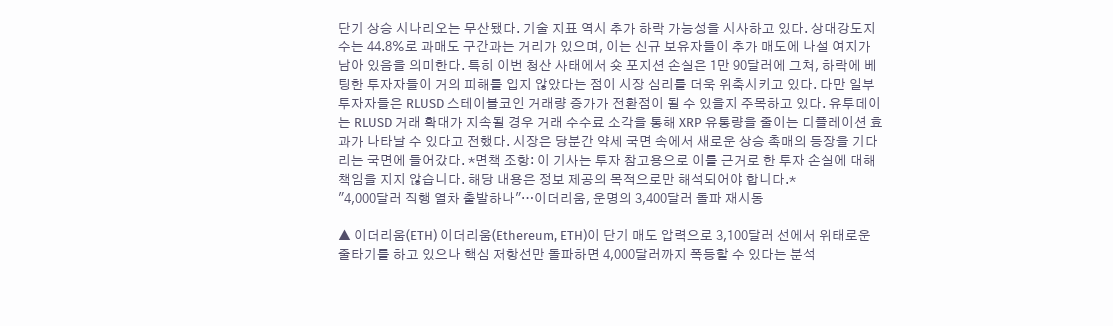단기 상승 시나리오는 무산됐다. 기술 지표 역시 추가 하락 가능성을 시사하고 있다. 상대강도지수는 44.8%로 과매도 구간과는 거리가 있으며, 이는 신규 보유자들이 추가 매도에 나설 여지가 남아 있음을 의미한다. 특히 이번 청산 사태에서 숏 포지션 손실은 1만 90달러에 그쳐, 하락에 베팅한 투자자들이 거의 피해를 입지 않았다는 점이 시장 심리를 더욱 위축시키고 있다. 다만 일부 투자자들은 RLUSD 스테이블코인 거래량 증가가 전환점이 될 수 있을지 주목하고 있다. 유투데이는 RLUSD 거래 확대가 지속될 경우 거래 수수료 소각을 통해 XRP 유통량을 줄이는 디플레이션 효과가 나타날 수 있다고 전했다. 시장은 당분간 약세 국면 속에서 새로운 상승 촉매의 등장을 기다리는 국면에 들어갔다. *면책 조항: 이 기사는 투자 참고용으로 이를 근거로 한 투자 손실에 대해 책임을 지지 않습니다. 해당 내용은 정보 제공의 목적으로만 해석되어야 합니다.*
"4,000달러 직행 열차 출발하나"…이더리움, 운명의 3,400달러 돌파 재시동

▲ 이더리움(ETH) 이더리움(Ethereum, ETH)이 단기 매도 압력으로 3,100달러 선에서 위태로운 줄타기를 하고 있으나 핵심 저항선만 돌파하면 4,000달러까지 폭등할 수 있다는 분석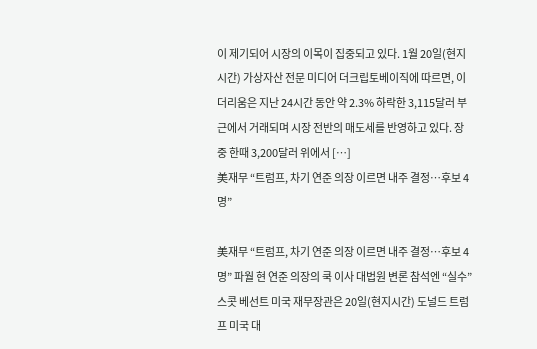이 제기되어 시장의 이목이 집중되고 있다. 1월 20일(현지시간) 가상자산 전문 미디어 더크립토베이직에 따르면, 이더리움은 지난 24시간 동안 약 2.3% 하락한 3,115달러 부근에서 거래되며 시장 전반의 매도세를 반영하고 있다. 장 중 한때 3,200달러 위에서 […]
美재무 “트럼프, 차기 연준 의장 이르면 내주 결정…후보 4명”

美재무 “트럼프, 차기 연준 의장 이르면 내주 결정…후보 4명” 파월 현 연준 의장의 쿡 이사 대법원 변론 참석엔 “실수” 스콧 베선트 미국 재무장관은 20일(현지시간) 도널드 트럼프 미국 대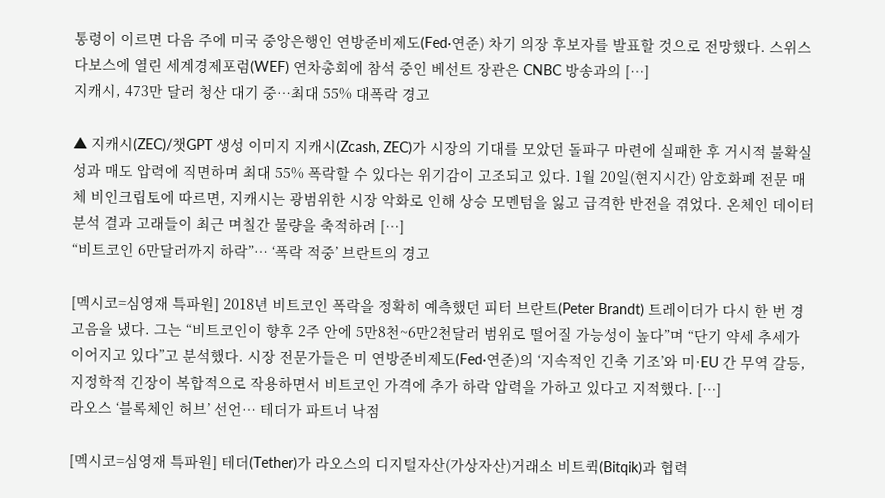통령이 이르면 다음 주에 미국 중앙은행인 연방준비제도(Fed·연준) 차기 의장 후보자를 발표할 것으로 전망했다. 스위스 다보스에 열린 세계경제포럼(WEF) 연차총회에 참석 중인 베선트 장관은 CNBC 방송과의 […]
지캐시, 473만 달러 청산 대기 중…최대 55% 대폭락 경고

▲ 지캐시(ZEC)/챗GPT 생성 이미지 지캐시(Zcash, ZEC)가 시장의 기대를 모았던 돌파구 마련에 실패한 후 거시적 불확실성과 매도 압력에 직면하며 최대 55% 폭락할 수 있다는 위기감이 고조되고 있다. 1월 20일(현지시간) 암호화폐 전문 매체 비인크립토에 따르면, 지캐시는 광범위한 시장 악화로 인해 상승 모멘텀을 잃고 급격한 반전을 겪었다. 온체인 데이터 분석 결과 고래들이 최근 며칠간 물량을 축적하려 […]
“비트코인 6만달러까지 하락”… ‘폭락 적중’ 브란트의 경고

[멕시코=심영재 특파원] 2018년 비트코인 폭락을 정확히 예측했던 피터 브란트(Peter Brandt) 트레이더가 다시 한 번 경고음을 냈다. 그는 “비트코인이 향후 2주 안에 5만8천~6만2천달러 범위로 떨어질 가능성이 높다”며 “단기 약세 추세가 이어지고 있다”고 분석했다. 시장 전문가들은 미 연방준비제도(Fed·연준)의 ‘지속적인 긴축 기조’와 미·EU 간 무역 갈등, 지정학적 긴장이 복합적으로 작용하면서 비트코인 가격에 추가 하락 압력을 가하고 있다고 지적했다. […]
라오스 ‘블록체인 허브’ 선언… 테더가 파트너 낙점

[멕시코=심영재 특파원] 테더(Tether)가 라오스의 디지털자산(가상자산)거래소 비트퀵(Bitqik)과 협력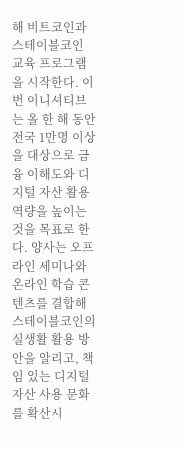해 비트코인과 스테이블코인 교육 프로그램을 시작한다. 이번 이니셔티브는 올 한 해 동안 전국 1만명 이상을 대상으로 금융 이해도와 디지털 자산 활용 역량을 높이는 것을 목표로 한다. 양사는 오프라인 세미나와 온라인 학습 콘텐츠를 결합해 스테이블코인의 실생활 활용 방안을 알리고, 책임 있는 디지털자산 사용 문화를 확산시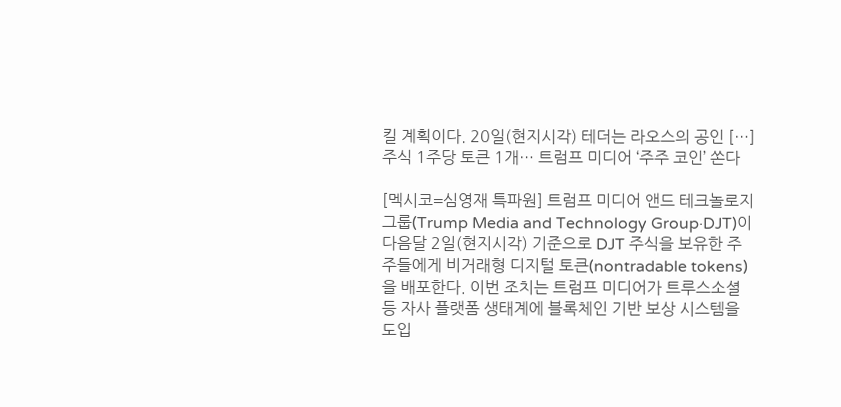킬 계획이다. 20일(현지시각) 테더는 라오스의 공인 […]
주식 1주당 토큰 1개… 트럼프 미디어 ‘주주 코인’ 쏜다

[멕시코=심영재 특파원] 트럼프 미디어 앤드 테크놀로지 그룹(Trump Media and Technology Group·DJT)이 다음달 2일(현지시각) 기준으로 DJT 주식을 보유한 주주들에게 비거래형 디지털 토큰(nontradable tokens)을 배포한다. 이번 조치는 트럼프 미디어가 트루스소셜 등 자사 플랫폼 생태계에 블록체인 기반 보상 시스템을 도입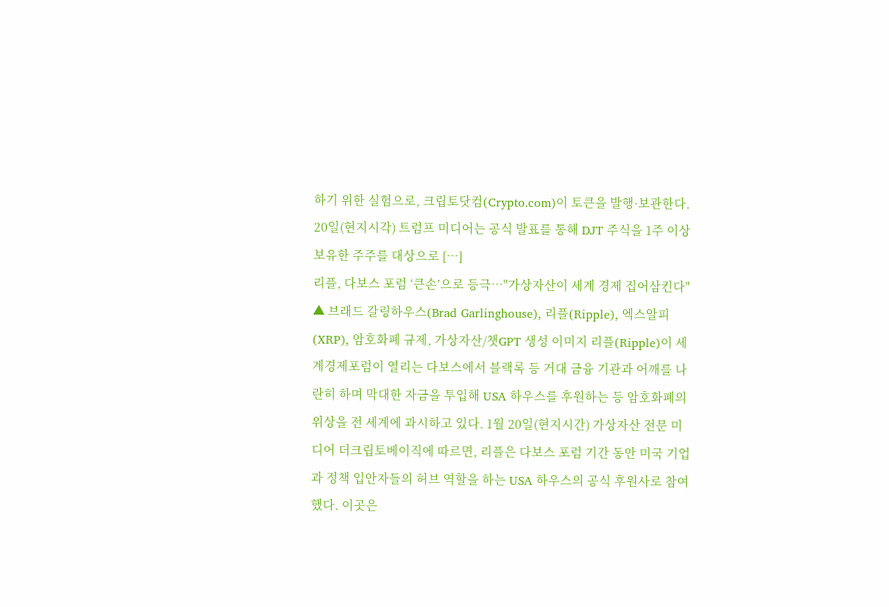하기 위한 실험으로, 크립토닷컴(Crypto.com)이 토큰을 발행·보관한다. 20일(현지시각) 트럼프 미디어는 공식 발표를 통해 DJT 주식을 1주 이상 보유한 주주를 대상으로 […]
리플, 다보스 포럼 ‘큰손’으로 등극…"가상자산이 세계 경제 집어삼킨다"
▲ 브래드 갈링하우스(Brad Garlinghouse), 리플(Ripple), 엑스알피(XRP), 암호화폐 규제, 가상자산/챗GPT 생성 이미지 리플(Ripple)이 세계경제포럼이 열리는 다보스에서 블랙록 등 거대 금융 기관과 어깨를 나란히 하며 막대한 자금을 투입해 USA 하우스를 후원하는 등 암호화폐의 위상을 전 세계에 과시하고 있다. 1월 20일(현지시간) 가상자산 전문 미디어 더크립토베이직에 따르면, 리플은 다보스 포럼 기간 동안 미국 기업과 정책 입안자들의 허브 역할을 하는 USA 하우스의 공식 후원사로 참여했다. 이곳은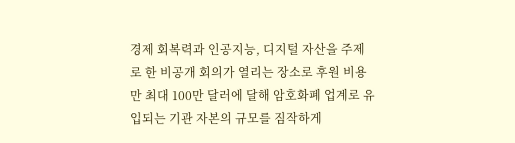경제 회복력과 인공지능, 디지털 자산을 주제로 한 비공개 회의가 열리는 장소로 후원 비용만 최대 100만 달러에 달해 암호화폐 업계로 유입되는 기관 자본의 규모를 짐작하게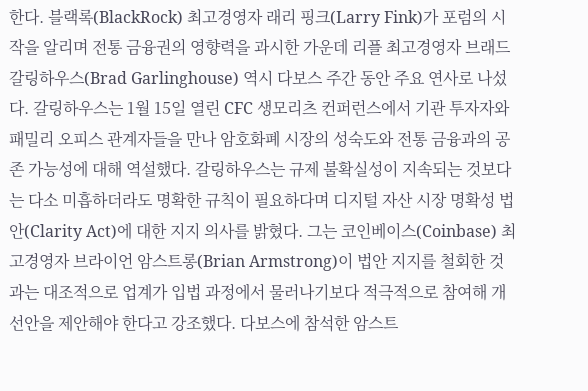한다. 블랙록(BlackRock) 최고경영자 래리 핑크(Larry Fink)가 포럼의 시작을 알리며 전통 금융권의 영향력을 과시한 가운데 리플 최고경영자 브래드 갈링하우스(Brad Garlinghouse) 역시 다보스 주간 동안 주요 연사로 나섰다. 갈링하우스는 1월 15일 열린 CFC 생모리츠 컨퍼런스에서 기관 투자자와 패밀리 오피스 관계자들을 만나 암호화폐 시장의 성숙도와 전통 금융과의 공존 가능성에 대해 역설했다. 갈링하우스는 규제 불확실성이 지속되는 것보다는 다소 미흡하더라도 명확한 규칙이 필요하다며 디지털 자산 시장 명확성 법안(Clarity Act)에 대한 지지 의사를 밝혔다. 그는 코인베이스(Coinbase) 최고경영자 브라이언 암스트롱(Brian Armstrong)이 법안 지지를 철회한 것과는 대조적으로 업계가 입법 과정에서 물러나기보다 적극적으로 참여해 개선안을 제안해야 한다고 강조했다. 다보스에 참석한 암스트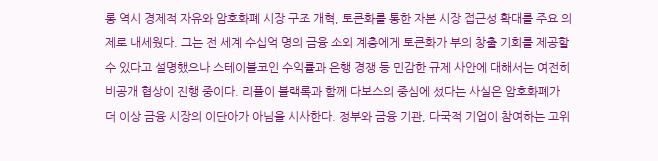롱 역시 경제적 자유와 암호화폐 시장 구조 개혁, 토큰화를 통한 자본 시장 접근성 확대를 주요 의제로 내세웠다. 그는 전 세계 수십억 명의 금융 소외 계층에게 토큰화가 부의 창출 기회를 제공할 수 있다고 설명했으나 스테이블코인 수익률과 은행 경쟁 등 민감한 규제 사안에 대해서는 여전히 비공개 협상이 진행 중이다. 리플이 블랙록과 함께 다보스의 중심에 섰다는 사실은 암호화폐가 더 이상 금융 시장의 이단아가 아님을 시사한다. 정부와 금융 기관, 다국적 기업이 참여하는 고위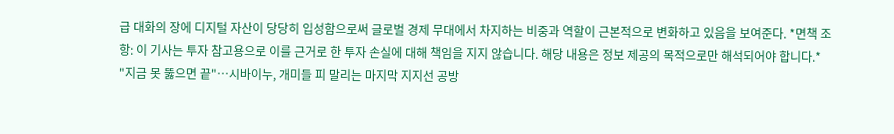급 대화의 장에 디지털 자산이 당당히 입성함으로써 글로벌 경제 무대에서 차지하는 비중과 역할이 근본적으로 변화하고 있음을 보여준다. *면책 조항: 이 기사는 투자 참고용으로 이를 근거로 한 투자 손실에 대해 책임을 지지 않습니다. 해당 내용은 정보 제공의 목적으로만 해석되어야 합니다.*
"지금 못 뚫으면 끝"…시바이누, 개미들 피 말리는 마지막 지지선 공방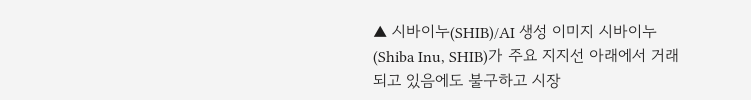▲ 시바이누(SHIB)/AI 생성 이미지 시바이누(Shiba Inu, SHIB)가 주요 지지선 아래에서 거래되고 있음에도 불구하고 시장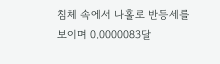침체 속에서 나홀로 반등세를 보이며 0.0000083달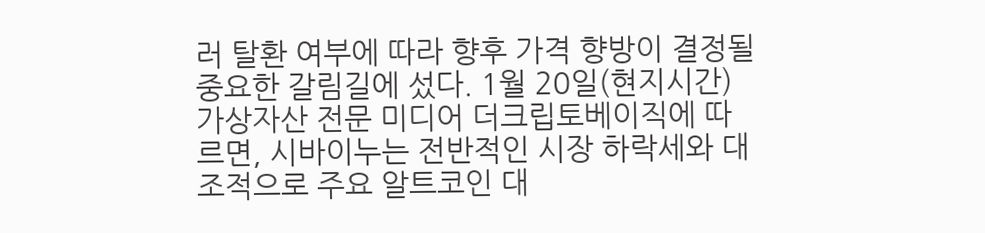러 탈환 여부에 따라 향후 가격 향방이 결정될 중요한 갈림길에 섰다. 1월 20일(현지시간) 가상자산 전문 미디어 더크립토베이직에 따르면, 시바이누는 전반적인 시장 하락세와 대조적으로 주요 알트코인 대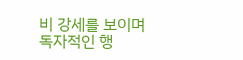비 강세를 보이며 독자적인 행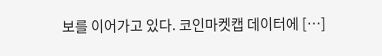보를 이어가고 있다. 코인마켓캡 데이터에 […]